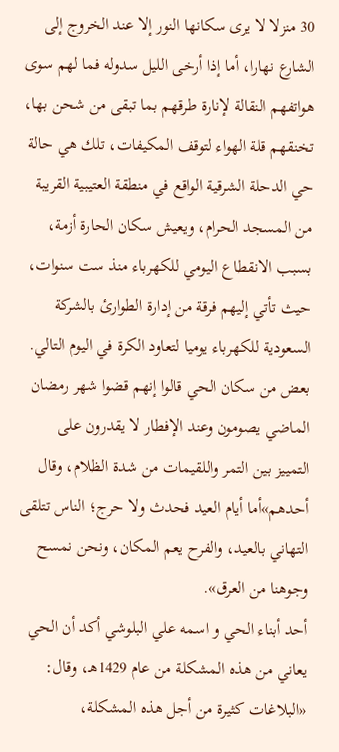30 منزلا لا يرى سكانها النور إلا عند الخروج إلى الشارع نهارا، أما إذا أرخى الليل سدوله فما لهم سوى هواتفهم النقالة لإنارة طرقهم بما تبقى من شحن بها، تخنقهم قلة الهواء لتوقف المكيفات، تلك هي حالة حي الدحلة الشرقية الواقع في منطقة العتيبية القريبة من المسجد الحرام، ويعيش سكان الحارة أزمة، بسبب الانقطاع اليومي للكهرباء منذ ست سنوات، حيث تأتي إليهم فرقة من إدارة الطوارئ بالشركة السعودية للكهرباء يوميا لتعاود الكرة في اليوم التالي.
بعض من سكان الحي قالوا إنهم قضوا شهر رمضان الماضي يصومون وعند الإفطار لا يقدرون على التمييز بين التمر واللقيمات من شدة الظلام، وقال أحدهم»أما أيام العيد فحدث ولا حرج؛ الناس تتلقى التهاني بالعيد، والفرح يعم المكان، ونحن نمسح وجوهنا من العرق».
أحد أبناء الحي و اسمه علي البلوشي أكد أن الحي يعاني من هذه المشكلة من عام 1429هـ، وقال: «البلاغات كثيرة من أجل هذه المشكلة،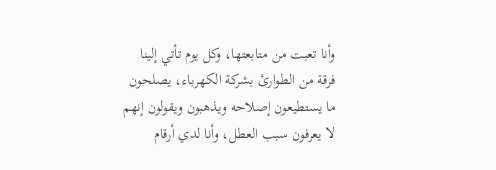وأنا تعبت من متابعتها، وكل يوم تأتي إلينا فرقة من الطوارئ بشركة الكهرباء، يصلحون ما يستطيعون إصلاحه ويذهبون ويقولون إنهم لا يعرفون سبب العطل، وأنا لدي أرقام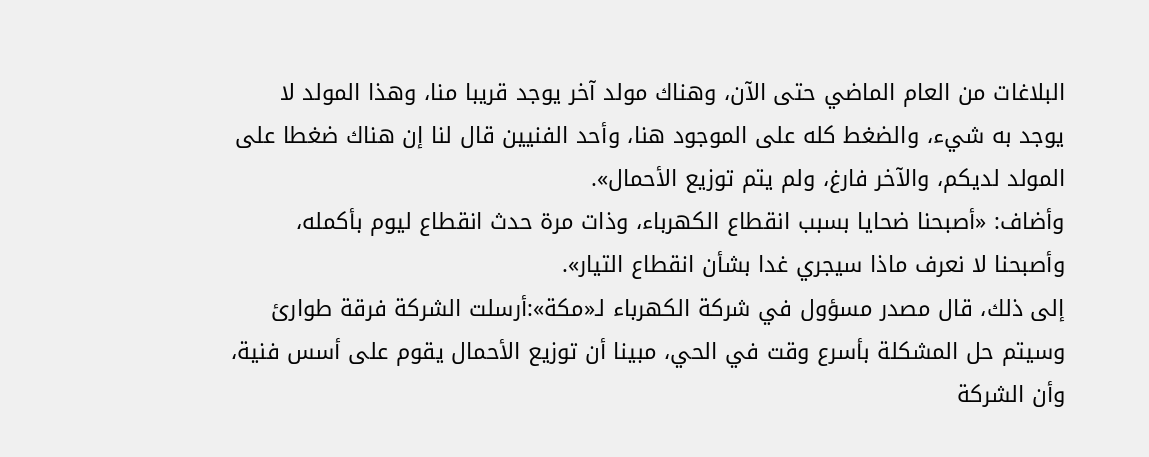البلاغات من العام الماضي حتى الآن، وهناك مولد آخر يوجد قريبا منا، وهذا المولد لا يوجد به شيء، والضغط كله على الموجود هنا، وأحد الفنيين قال لنا إن هناك ضغطا على المولد لديكم، والآخر فارغ، ولم يتم توزيع الأحمال».
وأضاف: «أصبحنا ضحايا بسبب انقطاع الكهرباء، وذات مرة حدث انقطاع ليوم بأكمله، وأصبحنا لا نعرف ماذا سيجري غدا بشأن انقطاع التيار».
إلى ذلك، قال مصدر مسؤول في شركة الكهرباء لـ«مكة»:أرسلت الشركة فرقة طوارئ وسيتم حل المشكلة بأسرع وقت في الحي، مبينا أن توزيع الأحمال يقوم على أسس فنية، وأن الشركة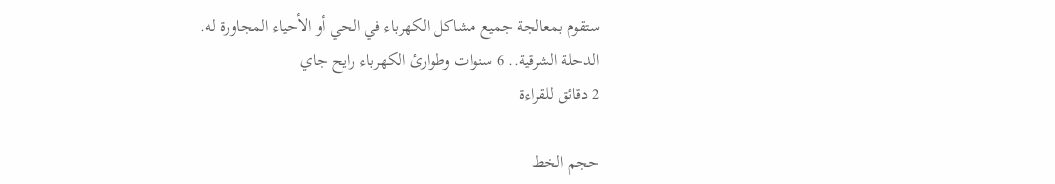ستقوم بمعالجة جميع مشاكل الكهرباء في الحي أو الأحياء المجاورة له.
الدحلة الشرقية.. 6 سنوات وطوارئ الكهرباء رايح جاي
2 دقائق للقراءة

حجم الخط